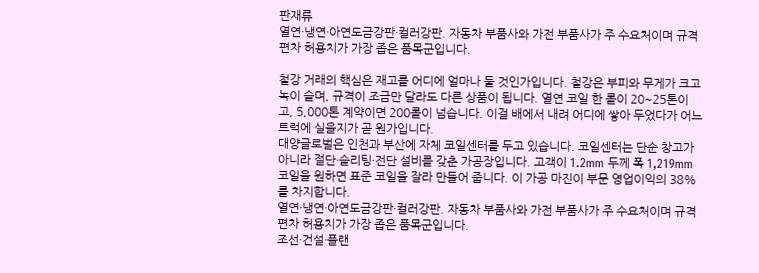판재류
열연·냉연·아연도금강판·컬러강판. 자동차 부품사와 가전 부품사가 주 수요처이며 규격 편차 허용치가 가장 좁은 품목군입니다.

철강 거래의 핵심은 재고를 어디에 얼마나 둘 것인가입니다. 철강은 부피와 무게가 크고 녹이 슬며, 규격이 조금만 달라도 다른 상품이 됩니다. 열연 코일 한 롤이 20~25톤이고, 5,000톤 계약이면 200롤이 넘습니다. 이걸 배에서 내려 어디에 쌓아 두었다가 어느 트럭에 실을지가 곧 원가입니다.
대양글로벌은 인천과 부산에 자체 코일센터를 두고 있습니다. 코일센터는 단순 창고가 아니라 절단·슬리팅·전단 설비를 갖춘 가공장입니다. 고객이 1.2mm 두께 폭 1,219mm 코일을 원하면 표준 코일을 잘라 만들어 줍니다. 이 가공 마진이 부문 영업이익의 38% 를 차지합니다.
열연·냉연·아연도금강판·컬러강판. 자동차 부품사와 가전 부품사가 주 수요처이며 규격 편차 허용치가 가장 좁은 품목군입니다.
조선·건설·플랜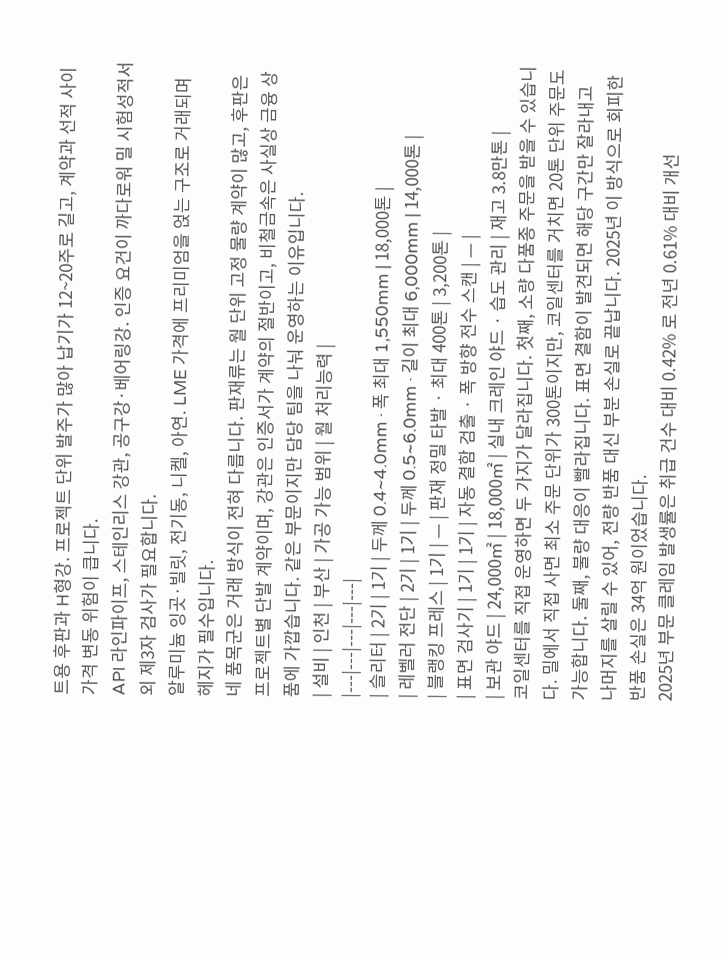트용 후판과 H형강. 프로젝트 단위 발주가 많아 납기가 12~20주로 길고, 계약과 선적 사이 가격 변동 위험이 큽니다.
API 라인파이프, 스테인리스 강관, 공구강·베어링강. 인증 요건이 까다로워 밀 시험성적서 외 제3자 검사가 필요합니다.
알루미늄 잉곳·빌릿, 전기동, 니켈, 아연. LME 가격에 프리미엄을 얹는 구조로 거래되며 헤지가 필수입니다.
네 품목군은 거래 방식이 전혀 다릅니다. 판재류는 월 단위 고정 물량 계약이 많고, 후판은 프로젝트별 단발 계약이며, 강관은 인증서가 계약의 절반이고, 비철금속은 사실상 금융 상품에 가깝습니다. 같은 부문이지만 담당 팀을 나눠 운영하는 이유입니다.
| 설비 | 인천 | 부산 | 가공 가능 범위 | 월 처리능력 |
|---|---|---|---|---|
| 슬리터 | 2기 | 1기 | 두께 0.4~4.0mm · 폭 최대 1,550mm | 18,000톤 |
| 레벨러 전단 | 2기 | 1기 | 두께 0.5~6.0mm · 길이 최대 6,000mm | 14,000톤 |
| 블랭킹 프레스 | 1기 | — | 판재 정밀 타발 · 최대 400톤 | 3,200톤 |
| 표면 검사기 | 1기 | 1기 | 자동 결함 검출 · 폭 방향 전수 스캔 | — |
| 보관 야드 | 24,000㎡ | 18,000㎡ | 실내 크레인 야드 · 습도 관리 | 재고 3.8만톤 |
코일센터를 직접 운영하면 두 가지가 달라집니다. 첫째, 소량 다품종 주문을 받을 수 있습니다. 밀에서 직접 사면 최소 주문 단위가 300톤이지만, 코일센터를 거치면 20톤 단위 주문도 가능합니다. 둘째, 불량 대응이 빨라집니다. 표면 결함이 발견되면 해당 구간만 잘라내고 나머지를 살릴 수 있어, 전량 반품 대신 부분 손실로 끝납니다. 2025년 이 방식으로 회피한 반품 손실은 34억 원이었습니다.
2025년 부문 클레임 발생률은 취급 건수 대비 0.42% 로 전년 0.61% 대비 개선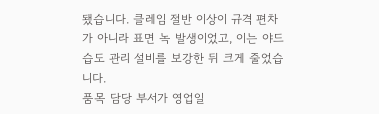됐습니다. 클레임 절반 이상이 규격 편차가 아니라 표면 녹 발생이었고, 이는 야드 습도 관리 설비를 보강한 뒤 크게 줄었습니다.
품목 담당 부서가 영업일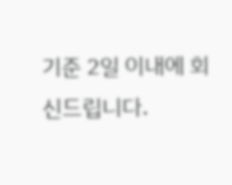기준 2일 이내에 회신드립니다.